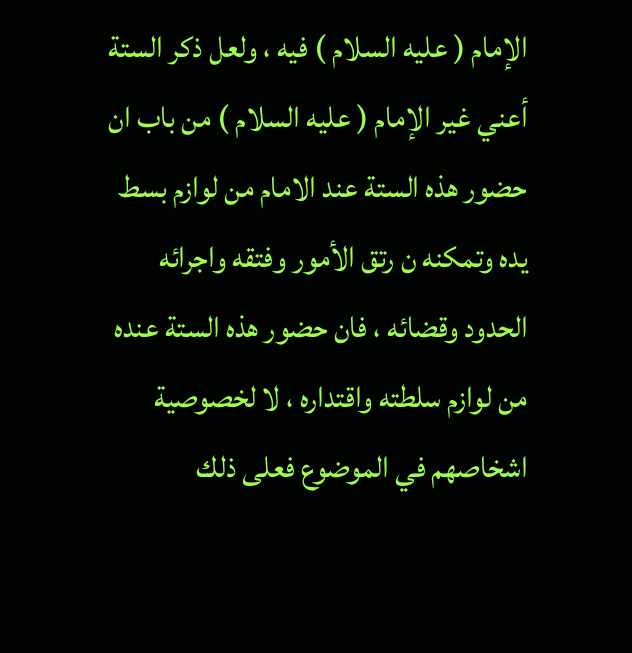الإمام ( عليه السلام ) فيه ، ولعل ذكر الستة أعني غير الإمام ( عليه السلام ) من باب ان
حضور هذه الستة عند الامام من لوازم بسط يده وتمكنه ن رتق الأمور وفتقه واجرائه
الحدود وقضائه ، فان حضور هذه الستة عنده من لوازم سلطته واقتداره ، لا لخصوصية
اشخاصهم في الموضوع فعلى ذلك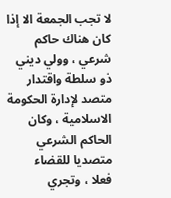لا تجب الجمعة الا إذا كان هناك حاكم شرعي ، وولي ديني
ذو سلطة واقتدار متصد لإدارة الحكومة الاسلامية ، وكان الحاكم الشرعي متصديا للقضاء
فعلا ، وتجري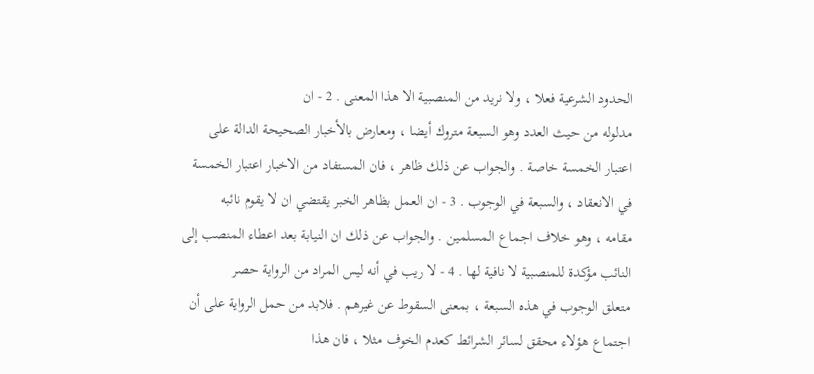الحدود الشرعية فعلا ، ولا نريد من المنصبية الا هذا المعنى . 2 - ان
مدلوله من حيث العدد وهو السبعة متروك أيضا ، ومعارض بالأخبار الصحيحة الدالة على
اعتبار الخمسة خاصة . والجواب عن ذلك ظاهر ، فان المستفاد من الاخبار اعتبار الخمسة
في الانعقاد ، والسبعة في الوجوب . 3 - ان العمل بظاهر الخبر يقتضي ان لا يقوم نائبه
مقامه ، وهو خلاف اجماع المسلمين . والجواب عن ذلك ان النيابة بعد اعطاء المنصب إلى
النائب مؤكدة للمنصبية لا نافية لها . 4 - لا ريب في أنه ليس المراد من الرواية حصر
متعلق الوجوب في هذه السبعة ، بمعنى السقوط عن غيرهم . فلابد من حمل الرواية على أن
اجتماع هؤلاء محقق لسائر الشرائط كعدم الخوف مثلا ، فان هذا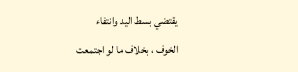يقتضي بسط اليد وانتفاء
الخوف ، بخلاف ما لو اجتمعت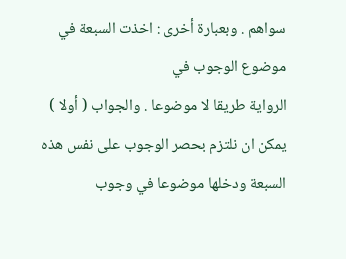سواهم . وبعبارة أخرى : اخذت السبعة في موضوع الوجوب في
الرواية طريقا لا موضوعا . والجواب ( أولا ) يمكن ان نلتزم بحصر الوجوب على نفس هذه
السبعة ودخلها موضوعا في وجوب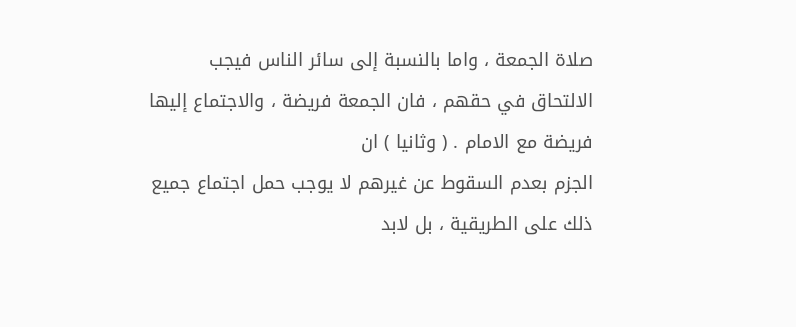صلاة الجمعة ، واما بالنسبة إلى سائر الناس فيجب
الالتحاق في حقهم ، فان الجمعة فريضة ، والاجتماع إليها فريضة مع الامام . ( وثانيا ) ان
الجزم بعدم السقوط عن غيرهم لا يوجب حمل اجتماع جميع ذلك على الطريقية ، بل لابد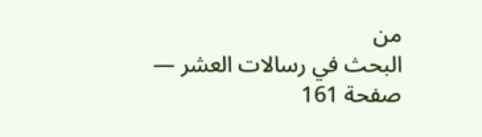من
البحث في رسالات العشر — صفحة 161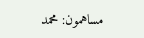مساهمون: محمد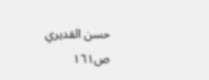حسن القديري
ص١٦١